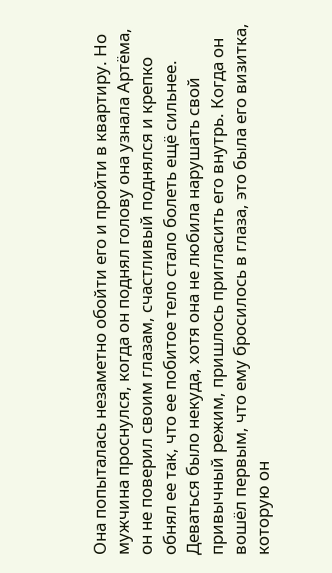Она попыталась незаметно обойти его и пройти в квартиру. Но мужчина проснулся, когда он поднял голову она узнала Артёма, он не поверил своим глазам, счастливый поднялся и крепко обнял ее так, что ее побитое тело стало болеть ещё сильнее.
Деваться было некуда, хотя она не любила нарушать свой привычный режим, пришлось пригласить его внутрь. Когда он вошёл первым, что ему бросилось в глаза, это была его визитка, которую он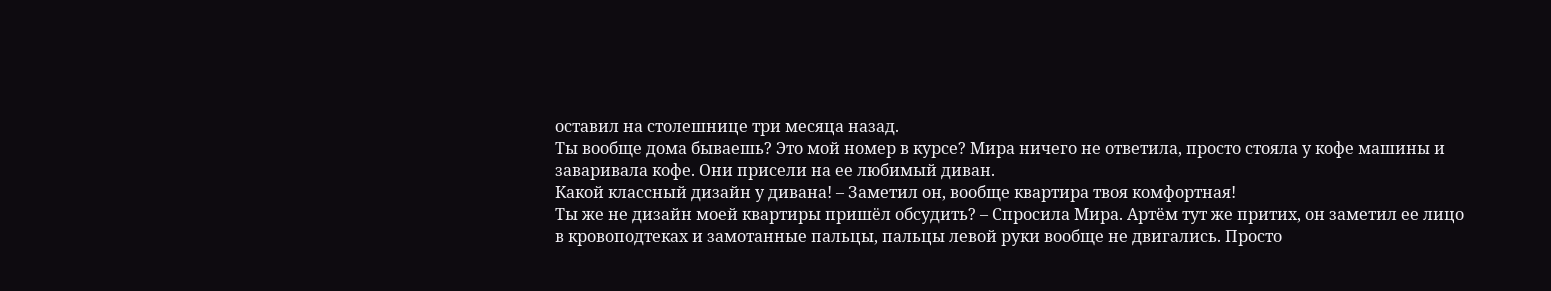оставил на столешнице три месяца назад.
Ты вообще дома бываешь? Это мой номер в курсе? Мира ничего не ответила, просто стояла у кофе машины и заваривала кофе. Они присели на ее любимый диван.
Какой классный дизайн у дивана! – Заметил он, вообще квартира твоя комфортная!
Ты же не дизайн моей квартиры пришёл обсудить? – Спросила Мира. Артём тут же притих, он заметил ее лицо в кровоподтеках и замотанные пальцы, пальцы левой руки вообще не двигались. Просто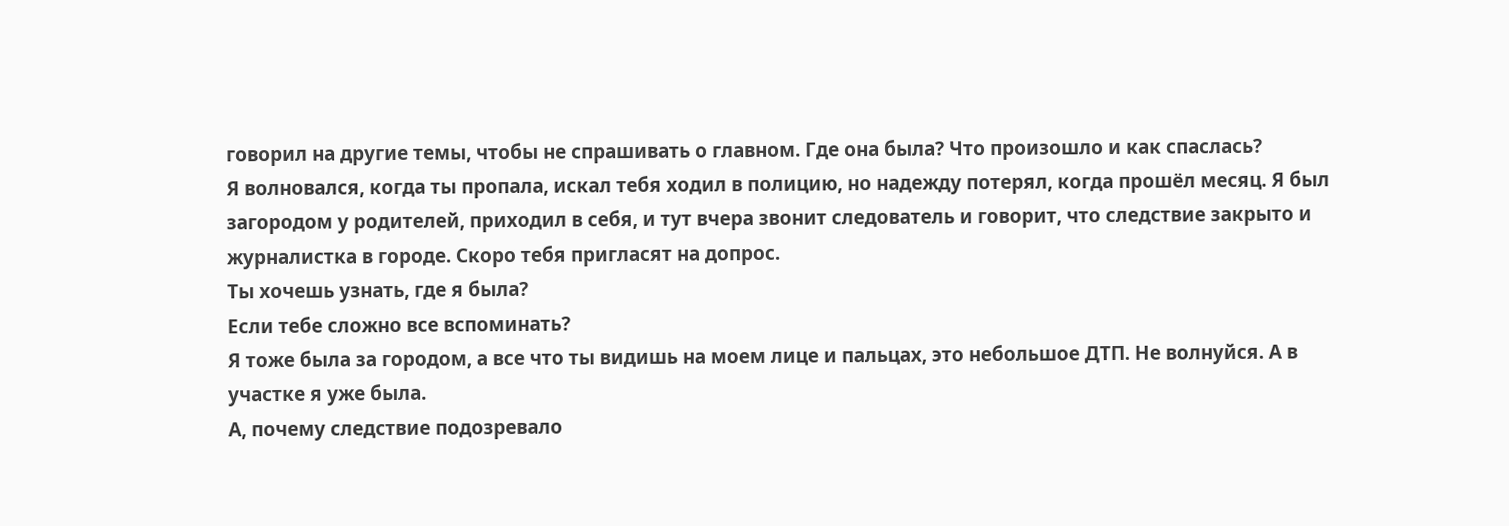говорил на другие темы, чтобы не спрашивать о главном. Где она была? Что произошло и как спаслась?
Я волновался, когда ты пропала, искал тебя ходил в полицию, но надежду потерял, когда прошёл месяц. Я был загородом у родителей, приходил в себя, и тут вчера звонит следователь и говорит, что следствие закрыто и журналистка в городе. Скоро тебя пригласят на допрос.
Ты хочешь узнать, где я была?
Если тебе сложно все вспоминать?
Я тоже была за городом, а все что ты видишь на моем лице и пальцах, это небольшое ДТП. Не волнуйся. А в участке я уже была.
А, почему следствие подозревало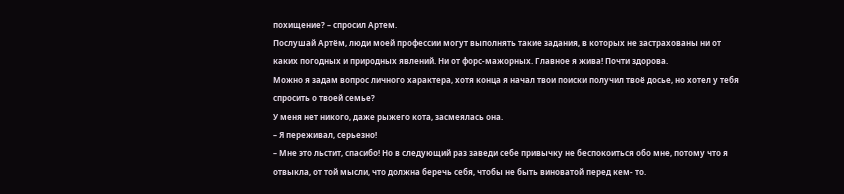похищение? – спросил Артем.
Послушай Артём, люди моей профессии могут выполнять такие задания, в которых не застрахованы ни от каких погодных и природных явлений. Ни от форс-мажорных. Главное я жива! Почти здорова.
Можно я задам вопрос личного характера, хотя конца я начал твои поиски получил твоё досье, но хотел у тебя спросить о твоей семье?
У меня нет никого, даже рыжего кота, засмеялась она.
– Я переживал, серьезно!
– Мне это льстит, спасибо! Но в следующий раз заведи себе привычку не беспокоиться обо мне, потому что я отвыкла, от той мысли, что должна беречь себя, чтобы не быть виноватой перед кем- то.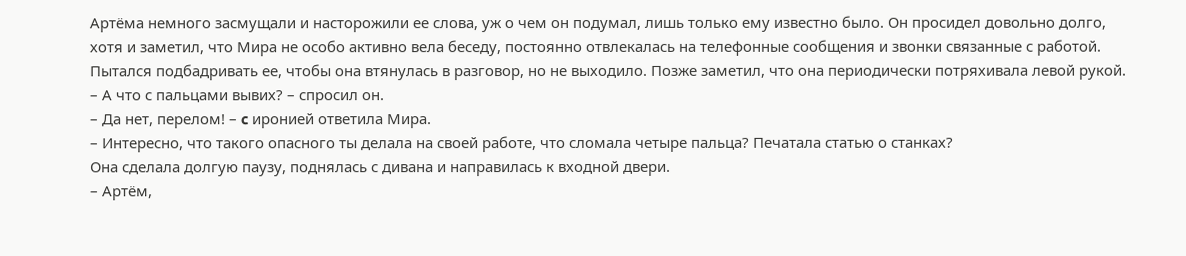Артёма немного засмущали и насторожили ее слова, уж о чем он подумал, лишь только ему известно было. Он просидел довольно долго, хотя и заметил, что Мира не особо активно вела беседу, постоянно отвлекалась на телефонные сообщения и звонки связанные с работой. Пытался подбадривать ее, чтобы она втянулась в разговор, но не выходило. Позже заметил, что она периодически потряхивала левой рукой.
– А что с пальцами вывих? – спросил он.
– Да нет, перелом! – c иронией ответила Мира.
– Интересно, что такого опасного ты делала на своей работе, что сломала четыре пальца? Печатала статью о станках?
Она сделала долгую паузу, поднялась с дивана и направилась к входной двери.
– Артём,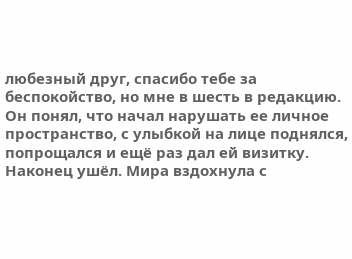любезный друг, спасибо тебе за беспокойство, но мне в шесть в редакцию.
Он понял, что начал нарушать ее личное пространство, с улыбкой на лице поднялся, попрощался и ещё раз дал ей визитку.
Наконец ушёл. Мира вздохнула с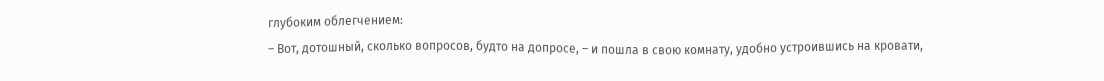глубоким облегчением:
– Вот, дотошный, сколько вопросов, будто на допросе, – и пошла в свою комнату, удобно устроившись на кровати,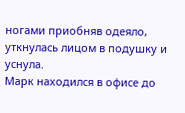ногами приобняв одеяло, уткнулась лицом в подушку и уснула.
Марк находился в офисе до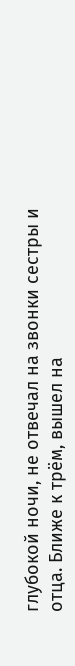глубокой ночи, не отвечал на звонки сестры и отца. Ближе к трём, вышел на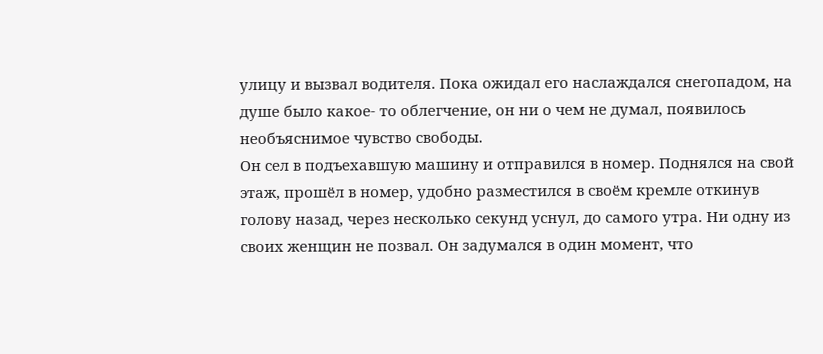улицу и вызвал водителя. Пока ожидал его наслаждался снегопадом, на душе было какое- то облегчение, он ни о чем не думал, появилось необъяснимое чувство свободы.
Он сел в подъехавшую машину и отправился в номер. Поднялся на свой этаж, прошёл в номер, удобно разместился в своём кремле откинув голову назад, через несколько секунд уснул, до самого утра. Ни одну из своих женщин не позвал. Он задумался в один момент, что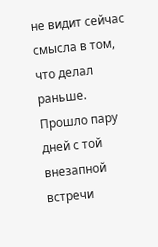не видит сейчас смысла в том, что делал раньше.
Прошло пару дней с той внезапной встречи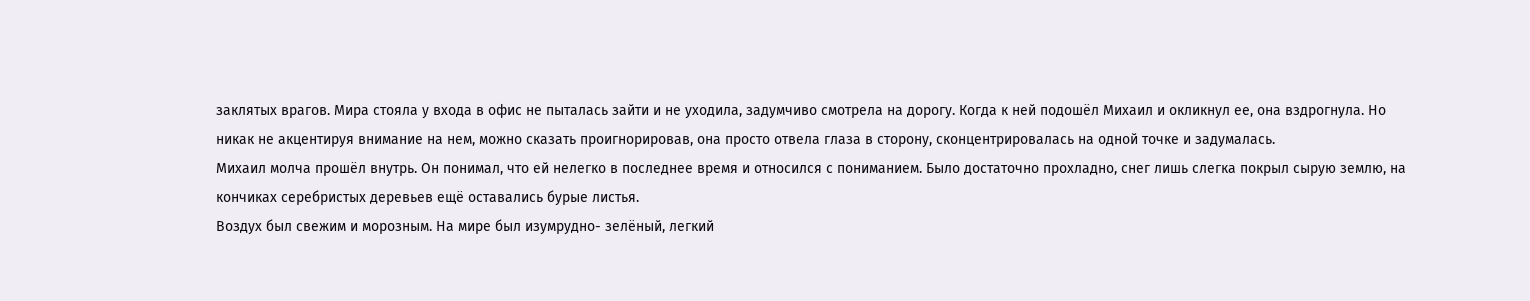заклятых врагов. Мира стояла у входа в офис не пыталась зайти и не уходила, задумчиво смотрела на дорогу. Когда к ней подошёл Михаил и окликнул ее, она вздрогнула. Но никак не акцентируя внимание на нем, можно сказать проигнорировав, она просто отвела глаза в сторону, сконцентрировалась на одной точке и задумалась.
Михаил молча прошёл внутрь. Он понимал, что ей нелегко в последнее время и относился с пониманием. Было достаточно прохладно, снег лишь слегка покрыл сырую землю, на кончиках серебристых деревьев ещё оставались бурые листья.
Воздух был свежим и морозным. На мире был изумрудно- зелёный, легкий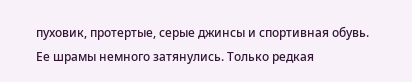пуховик, протертые, серые джинсы и спортивная обувь.
Ее шрамы немного затянулись. Только редкая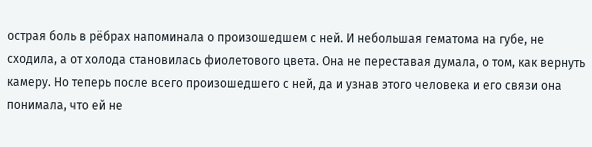острая боль в рёбрах напоминала о произошедшем с ней. И небольшая гематома на губе, не сходила, а от холода становилась фиолетового цвета. Она не переставая думала, о том, как вернуть камеру. Но теперь после всего произошедшего с ней, да и узнав этого человека и его связи она понимала, что ей не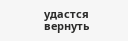удастся вернуть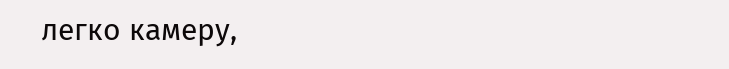легко камеру,